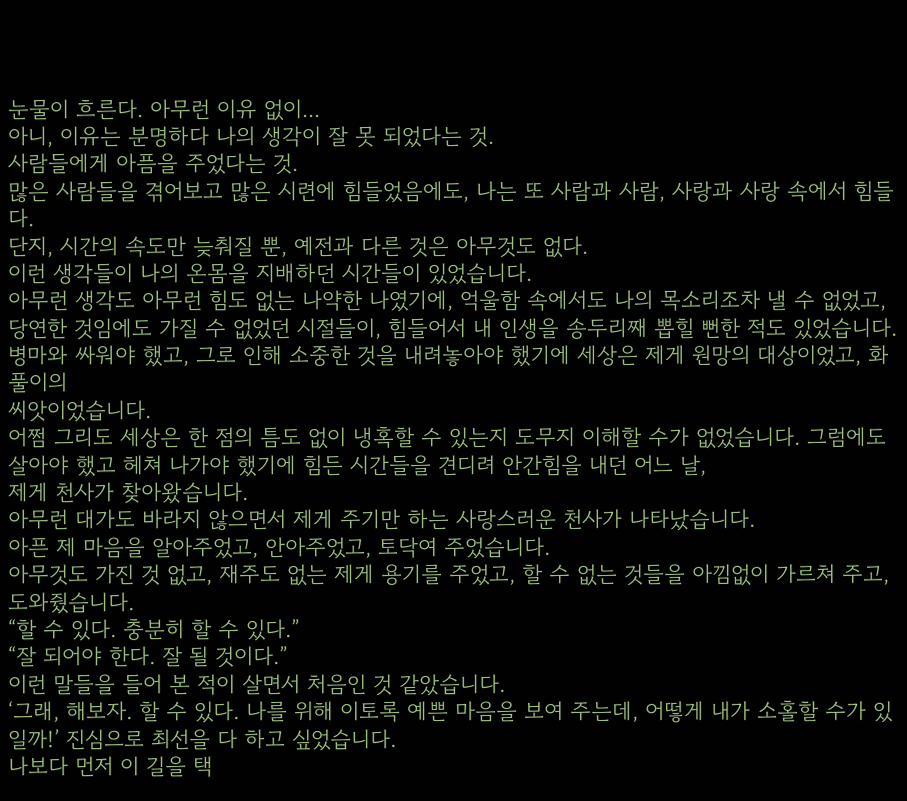눈물이 흐른다. 아무런 이유 없이...
아니, 이유는 분명하다 나의 생각이 잘 못 되었다는 것.
사람들에게 아픔을 주었다는 것.
많은 사람들을 겪어보고 많은 시련에 힘들었음에도, 나는 또 사람과 사람, 사랑과 사랑 속에서 힘들다.
단지, 시간의 속도만 늦춰질 뿐, 예전과 다른 것은 아무것도 없다.
이런 생각들이 나의 온몸을 지배하던 시간들이 있었습니다.
아무런 생각도 아무런 힘도 없는 나약한 나였기에, 억울함 속에서도 나의 목소리조차 낼 수 없었고,
당연한 것임에도 가질 수 없었던 시절들이, 힘들어서 내 인생을 송두리째 뽑힐 뻔한 적도 있었습니다.
병마와 싸워야 했고, 그로 인해 소중한 것을 내려놓아야 했기에 세상은 제게 원망의 대상이었고, 화풀이의
씨앗이었습니다.
어쩜 그리도 세상은 한 점의 틈도 없이 냉혹할 수 있는지 도무지 이해할 수가 없었습니다. 그럼에도 살아야 했고 헤쳐 나가야 했기에 힘든 시간들을 견디려 안간힘을 내던 어느 날,
제게 천사가 찾아왔습니다.
아무런 대가도 바라지 않으면서 제게 주기만 하는 사랑스러운 천사가 나타났습니다.
아픈 제 마음을 알아주었고, 안아주었고, 토닥여 주었습니다.
아무것도 가진 것 없고, 재주도 없는 제게 용기를 주었고, 할 수 없는 것들을 아낌없이 가르쳐 주고,
도와줬습니다.
“할 수 있다. 충분히 할 수 있다.”
“잘 되어야 한다. 잘 될 것이다.”
이런 말들을 들어 본 적이 살면서 처음인 것 같았습니다.
‘그래, 해보자. 할 수 있다. 나를 위해 이토록 예쁜 마음을 보여 주는데, 어떻게 내가 소홀할 수가 있
일까!’ 진심으로 최선을 다 하고 싶었습니다.
나보다 먼저 이 길을 택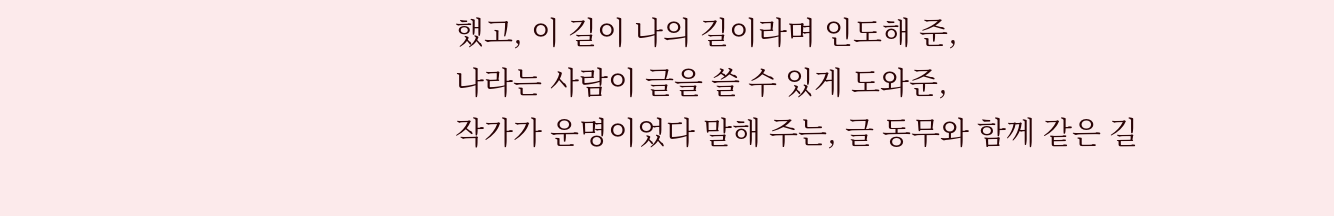했고, 이 길이 나의 길이라며 인도해 준,
나라는 사람이 글을 쓸 수 있게 도와준,
작가가 운명이었다 말해 주는, 글 동무와 함께 같은 길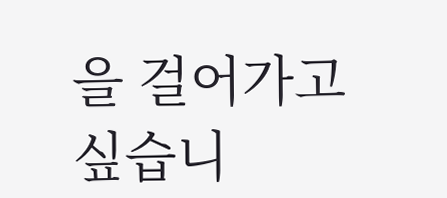을 걸어가고 싶습니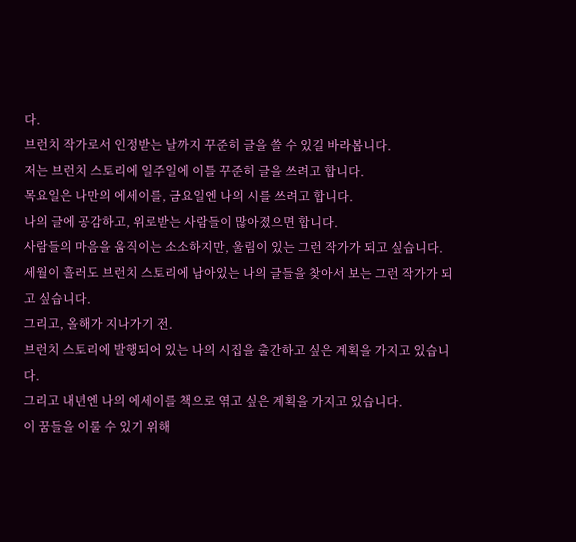다.
브런치 작가로서 인정받는 날까지 꾸준히 글을 쓸 수 있길 바라봅니다.
저는 브런치 스토리에 일주일에 이틀 꾸준히 글을 쓰려고 합니다.
목요일은 나만의 에세이를, 금요일엔 나의 시를 쓰려고 합니다.
나의 글에 공감하고, 위로받는 사람들이 많아졌으면 합니다.
사람들의 마음을 움직이는 소소하지만, 울림이 있는 그런 작가가 되고 싶습니다.
세월이 흘러도 브런치 스토리에 남아있는 나의 글들을 찾아서 보는 그런 작가가 되고 싶습니다.
그리고, 올해가 지나가기 전.
브런치 스토리에 발행되어 있는 나의 시집을 출간하고 싶은 계획을 가지고 있습니다.
그리고 내년엔 나의 에세이를 책으로 엮고 싶은 계획을 가지고 있습니다.
이 꿈들을 이룰 수 있기 위해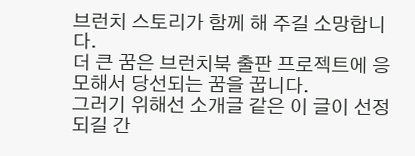브런치 스토리가 함께 해 주길 소망합니다.
더 큰 꿈은 브런치북 출판 프로젝트에 응모해서 당선되는 꿈을 꿉니다.
그러기 위해선 소개글 같은 이 글이 선정되길 간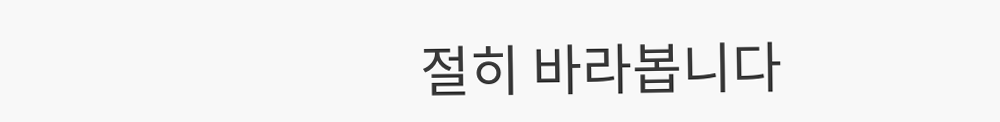절히 바라봅니다